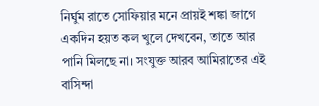নির্ঘুম রাতে সোফিয়ার মনে প্রায়ই শঙ্কা জাগে একদিন হয়ত কল খুলে দেখবেন, তাতে আর পানি মিলছে না। সংযুক্ত আরব আমিরাতের এই বাসিন্দা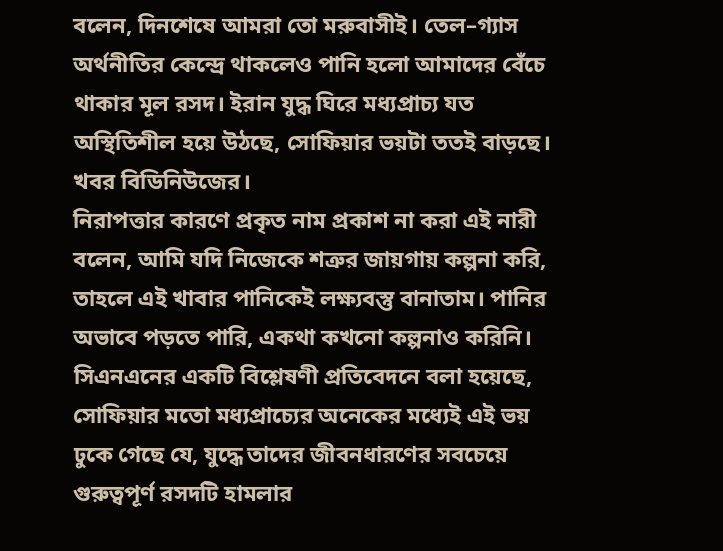বলেন, দিনশেষে আমরা তো মরুবাসীই। তেল–গ্যাস অর্থনীতির কেন্দ্রে থাকলেও পানি হলো আমাদের বেঁচে থাকার মূল রসদ। ইরান যুদ্ধ ঘিরে মধ্যপ্রাচ্য যত অস্থিতিশীল হয়ে উঠছে, সোফিয়ার ভয়টা ততই বাড়ছে। খবর বিডিনিউজের।
নিরাপত্তার কারণে প্রকৃত নাম প্রকাশ না করা এই নারী বলেন, আমি যদি নিজেকে শত্রুর জায়গায় কল্পনা করি, তাহলে এই খাবার পানিকেই লক্ষ্যবস্তু বানাতাম। পানির অভাবে পড়তে পারি, একথা কখনো কল্পনাও করিনি। সিএনএনের একটি বিশ্লেষণী প্রতিবেদনে বলা হয়েছে, সোফিয়ার মতো মধ্যপ্রাচ্যের অনেকের মধ্যেই এই ভয় ঢুকে গেছে যে, যুদ্ধে তাদের জীবনধারণের সবচেয়ে গুরুত্বপূর্ণ রসদটি হামলার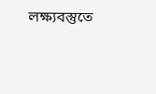লক্ষ্যবস্তুতে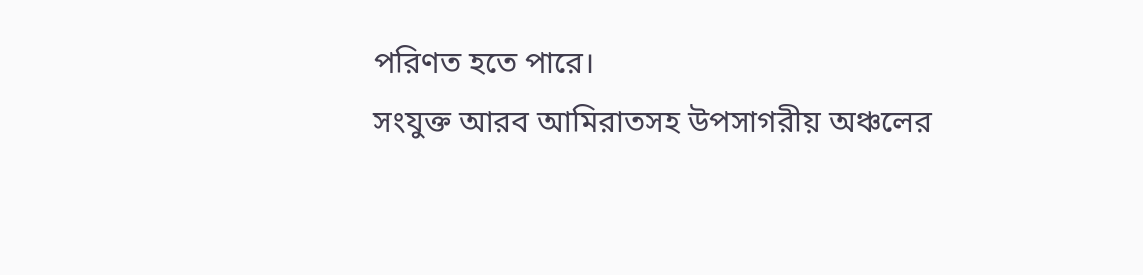পরিণত হতে পারে।
সংযুক্ত আরব আমিরাতসহ উপসাগরীয় অঞ্চলের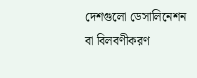দেশগুলো ডেসালিনেশন বা বিলবণীকরণ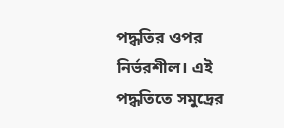পদ্ধতির ওপর নির্ভরশীল। এই পদ্ধতিতে সমুদ্রের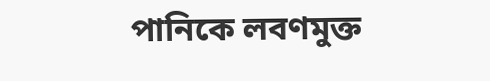পানিকে লবণমুক্ত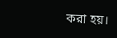করা হয়।